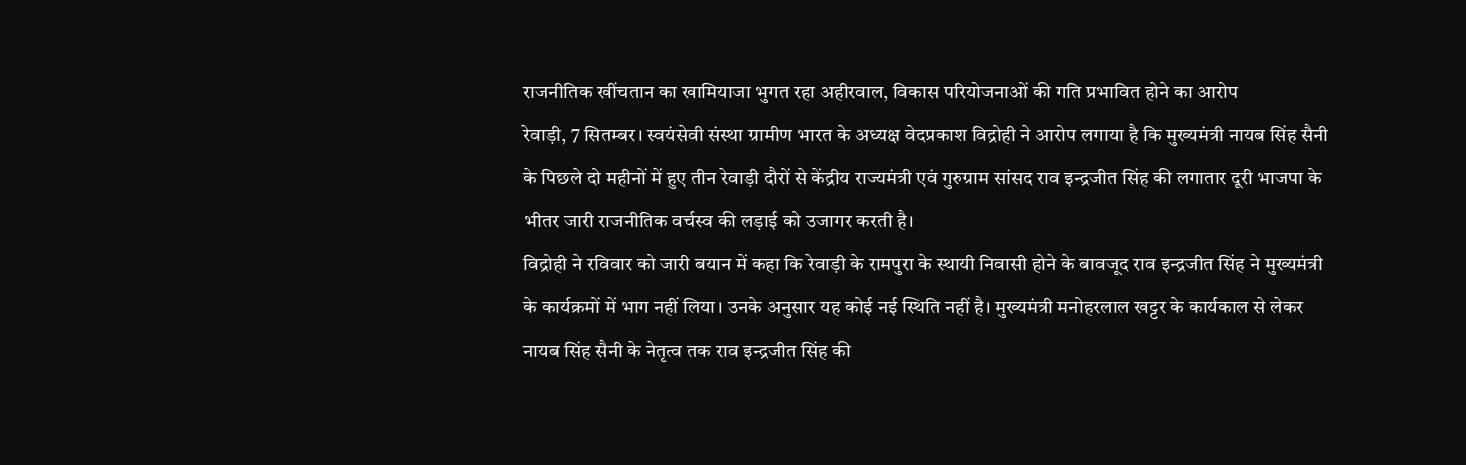राजनीतिक खींचतान का खामियाजा भुगत रहा अहीरवाल, विकास परियोजनाओं की गति प्रभावित होने का आरोप
रेवाड़ी, 7 सितम्बर। स्वयंसेवी संस्था ग्रामीण भारत के अध्यक्ष वेदप्रकाश विद्रोही ने आरोप लगाया है कि मुख्यमंत्री नायब सिंह सैनी के पिछले दो महीनों में हुए तीन रेवाड़ी दौरों से केंद्रीय राज्यमंत्री एवं गुरुग्राम सांसद राव इन्द्रजीत सिंह की लगातार दूरी भाजपा के भीतर जारी राजनीतिक वर्चस्व की लड़ाई को उजागर करती है।
विद्रोही ने रविवार को जारी बयान में कहा कि रेवाड़ी के रामपुरा के स्थायी निवासी होने के बावजूद राव इन्द्रजीत सिंह ने मुख्यमंत्री के कार्यक्रमों में भाग नहीं लिया। उनके अनुसार यह कोई नई स्थिति नहीं है। मुख्यमंत्री मनोहरलाल खट्टर के कार्यकाल से लेकर नायब सिंह सैनी के नेतृत्व तक राव इन्द्रजीत सिंह की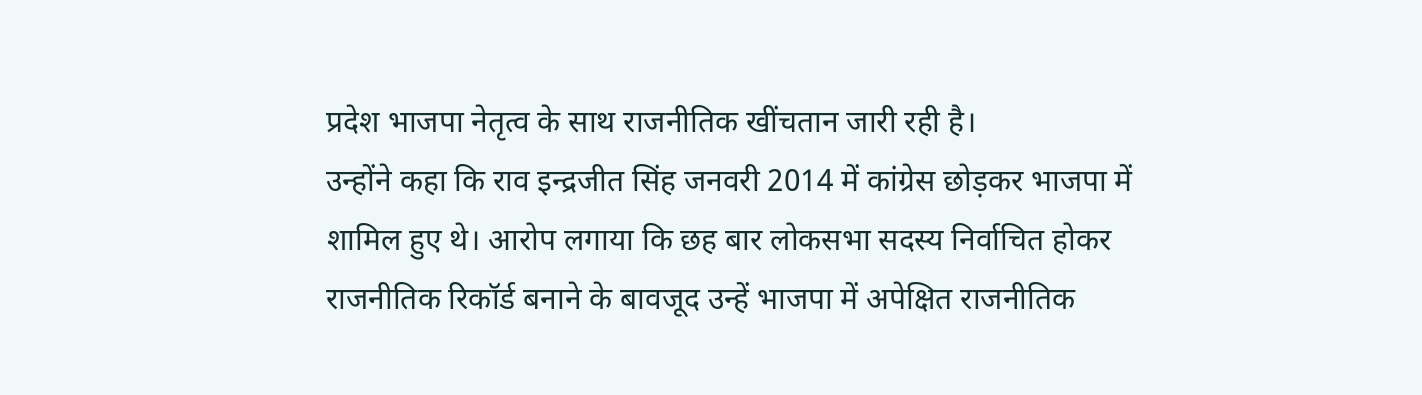प्रदेश भाजपा नेतृत्व के साथ राजनीतिक खींचतान जारी रही है।
उन्होंने कहा कि राव इन्द्रजीत सिंह जनवरी 2014 में कांग्रेस छोड़कर भाजपा में शामिल हुए थे। आरोप लगाया कि छह बार लोकसभा सदस्य निर्वाचित होकर राजनीतिक रिकॉर्ड बनाने के बावजूद उन्हें भाजपा में अपेक्षित राजनीतिक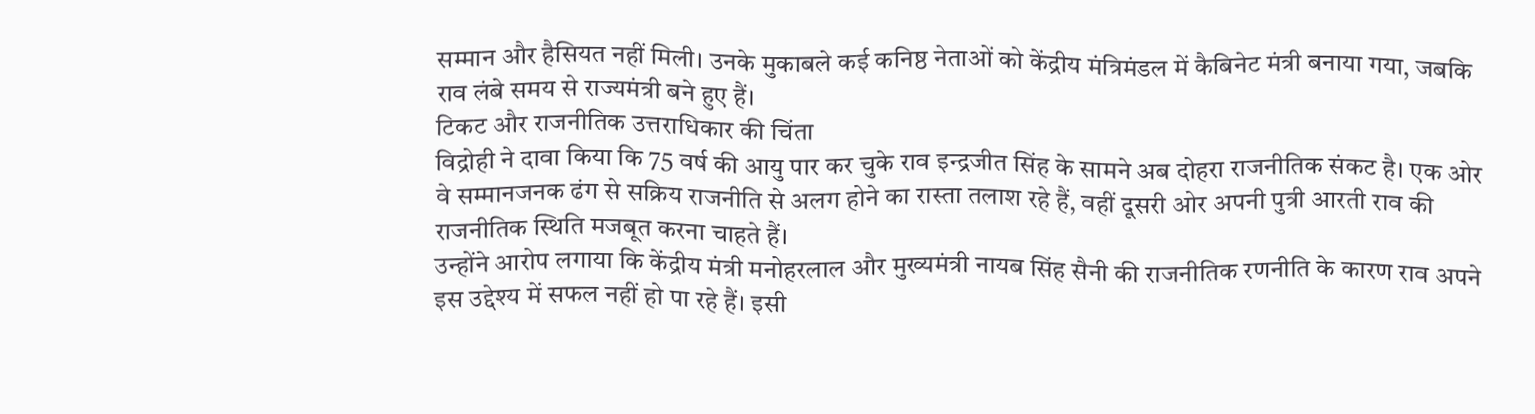सम्मान और हैसियत नहीं मिली। उनके मुकाबले कई कनिष्ठ नेताओं को केंद्रीय मंत्रिमंडल में कैबिनेट मंत्री बनाया गया, जबकि राव लंबे समय से राज्यमंत्री बने हुए हैं।
टिकट और राजनीतिक उत्तराधिकार की चिंता
विद्रोही ने दावा किया कि 75 वर्ष की आयु पार कर चुके राव इन्द्रजीत सिंह के सामने अब दोहरा राजनीतिक संकट है। एक ओर वे सम्मानजनक ढंग से सक्रिय राजनीति से अलग होने का रास्ता तलाश रहे हैं, वहीं दूसरी ओर अपनी पुत्री आरती राव की राजनीतिक स्थिति मजबूत करना चाहते हैं।
उन्होंने आरोप लगाया कि केंद्रीय मंत्री मनोहरलाल और मुख्यमंत्री नायब सिंह सैनी की राजनीतिक रणनीति के कारण राव अपने इस उद्देश्य में सफल नहीं हो पा रहे हैं। इसी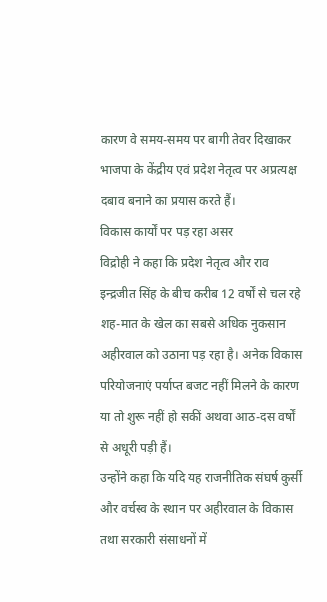कारण वे समय-समय पर बागी तेवर दिखाकर भाजपा के केंद्रीय एवं प्रदेश नेतृत्व पर अप्रत्यक्ष दबाव बनाने का प्रयास करते हैं।
विकास कार्यों पर पड़ रहा असर
विद्रोही ने कहा कि प्रदेश नेतृत्व और राव इन्द्रजीत सिंह के बीच करीब 12 वर्षों से चल रहे शह-मात के खेल का सबसे अधिक नुकसान अहीरवाल को उठाना पड़ रहा है। अनेक विकास परियोजनाएं पर्याप्त बजट नहीं मिलने के कारण या तो शुरू नहीं हो सकीं अथवा आठ-दस वर्षों से अधूरी पड़ी हैं।
उन्होंने कहा कि यदि यह राजनीतिक संघर्ष कुर्सी और वर्चस्व के स्थान पर अहीरवाल के विकास तथा सरकारी संसाधनों में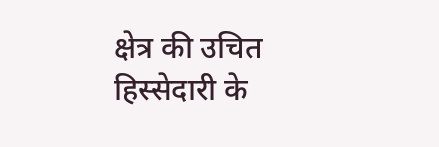क्षेत्र की उचित हिस्सेदारी के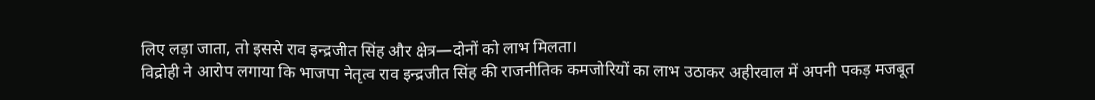लिए लड़ा जाता, तो इससे राव इन्द्रजीत सिंह और क्षेत्र—दोनों को लाभ मिलता।
विद्रोही ने आरोप लगाया कि भाजपा नेतृत्व राव इन्द्रजीत सिंह की राजनीतिक कमजोरियों का लाभ उठाकर अहीरवाल में अपनी पकड़ मजबूत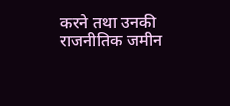करने तथा उनकी राजनीतिक जमीन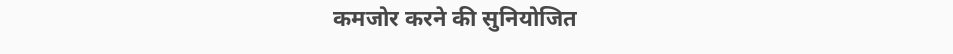कमजोर करने की सुनियोजित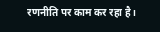रणनीति पर काम कर रहा है।